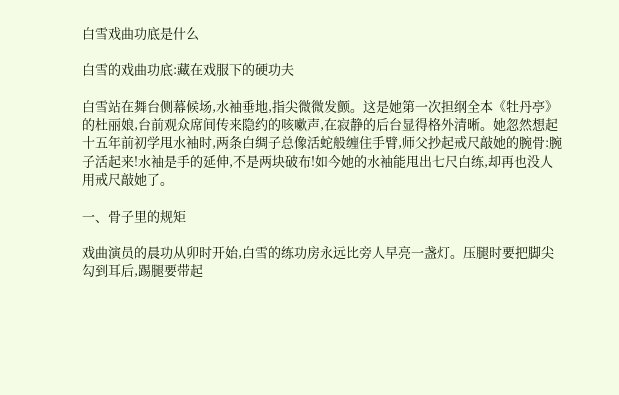白雪戏曲功底是什么

白雪的戏曲功底:藏在戏服下的硬功夫

白雪站在舞台侧幕候场,水袖垂地,指尖微微发颤。这是她第一次担纲全本《牡丹亭》的杜丽娘,台前观众席间传来隐约的咳嗽声,在寂静的后台显得格外清晰。她忽然想起十五年前初学甩水袖时,两条白绸子总像活蛇般缠住手臂,师父抄起戒尺敲她的腕骨:腕子活起来!水袖是手的延伸,不是两块破布!如今她的水袖能甩出七尺白练,却再也没人用戒尺敲她了。

一、骨子里的规矩

戏曲演员的晨功从卯时开始,白雪的练功房永远比旁人早亮一盏灯。压腿时要把脚尖勾到耳后,踢腿要带起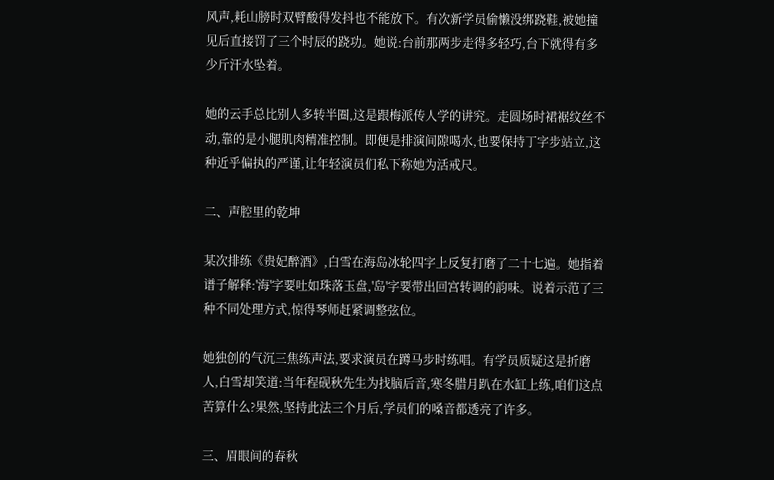风声,耗山膀时双臂酸得发抖也不能放下。有次新学员偷懒没绑跷鞋,被她撞见后直接罚了三个时辰的跷功。她说:台前那两步走得多轻巧,台下就得有多少斤汗水坠着。

她的云手总比别人多转半圈,这是跟梅派传人学的讲究。走圆场时裙裾纹丝不动,靠的是小腿肌肉精准控制。即便是排演间隙喝水,也要保持丁字步站立,这种近乎偏执的严谨,让年轻演员们私下称她为活戒尺。

二、声腔里的乾坤

某次排练《贵妃醉酒》,白雪在海岛冰轮四字上反复打磨了二十七遍。她指着谱子解释:'海'字要吐如珠落玉盘,'岛'字要带出回宫转调的韵味。说着示范了三种不同处理方式,惊得琴师赶紧调整弦位。

她独创的气沉三焦练声法,要求演员在蹲马步时练唱。有学员质疑这是折磨人,白雪却笑道:当年程砚秋先生为找脑后音,寒冬腊月趴在水缸上练,咱们这点苦算什么?果然,坚持此法三个月后,学员们的嗓音都透亮了许多。

三、眉眼间的春秋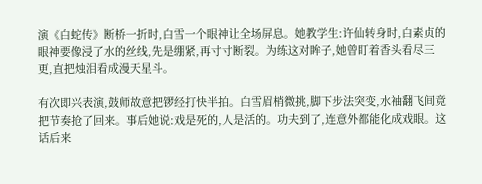演《白蛇传》断桥一折时,白雪一个眼神让全场屏息。她教学生:许仙转身时,白素贞的眼神要像浸了水的丝线,先是绷紧,再寸寸断裂。为练这对眸子,她曾盯着香头看尽三更,直把烛泪看成漫天星斗。

有次即兴表演,鼓师故意把锣经打快半拍。白雪眉梢微挑,脚下步法突变,水袖翻飞间竟把节奏抢了回来。事后她说:戏是死的,人是活的。功夫到了,连意外都能化成戏眼。这话后来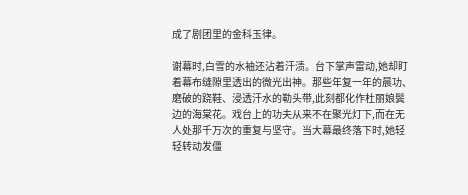成了剧团里的金科玉律。

谢幕时,白雪的水袖还沾着汗渍。台下掌声雷动,她却盯着幕布缝隙里透出的微光出神。那些年复一年的晨功、磨破的跷鞋、浸透汗水的勒头带,此刻都化作杜丽娘鬓边的海棠花。戏台上的功夫从来不在聚光灯下,而在无人处那千万次的重复与坚守。当大幕最终落下时,她轻轻转动发僵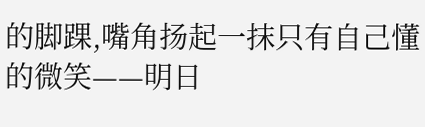的脚踝,嘴角扬起一抹只有自己懂的微笑——明日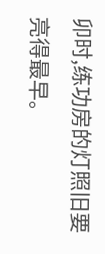卯时,练功房的灯照旧要亮得最早。